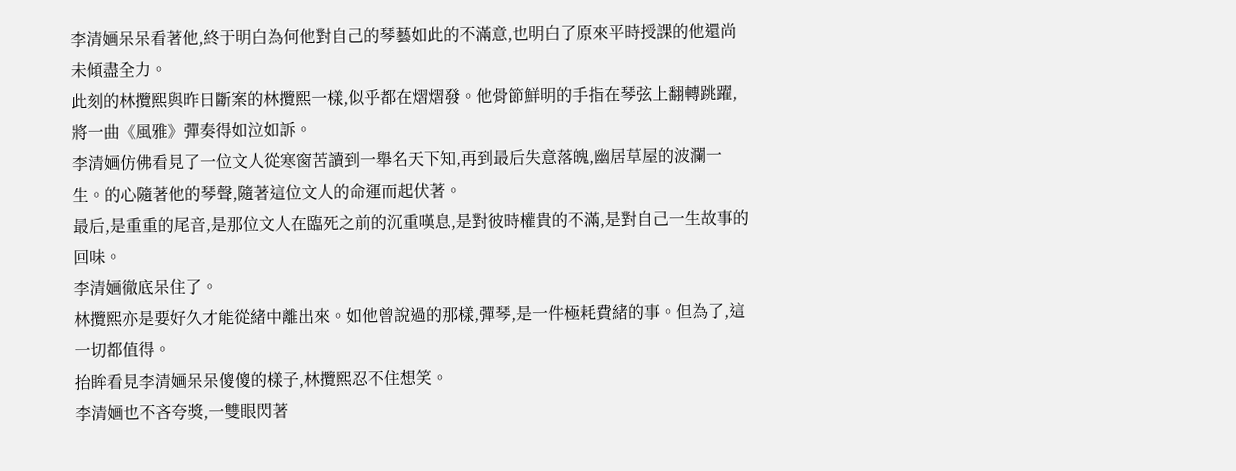李清婳呆呆看著他,終于明白為何他對自己的琴藝如此的不滿意,也明白了原來平時授課的他還尚未傾盡全力。
此刻的林攬熙與昨日斷案的林攬熙一樣,似乎都在熠熠發。他骨節鮮明的手指在琴弦上翻轉跳躍,將一曲《風雅》彈奏得如泣如訴。
李清婳仿佛看見了一位文人從寒窗苦讀到一舉名天下知,再到最后失意落魄,幽居草屋的波瀾一生。的心隨著他的琴聲,隨著這位文人的命運而起伏著。
最后,是重重的尾音,是那位文人在臨死之前的沉重嘆息,是對彼時權貴的不滿,是對自己一生故事的回味。
李清婳徹底呆住了。
林攬熙亦是要好久才能從緒中離出來。如他曾說過的那樣,彈琴,是一件極耗費緒的事。但為了,這一切都值得。
抬眸看見李清婳呆呆傻傻的樣子,林攬熙忍不住想笑。
李清婳也不吝夸獎,一雙眼閃著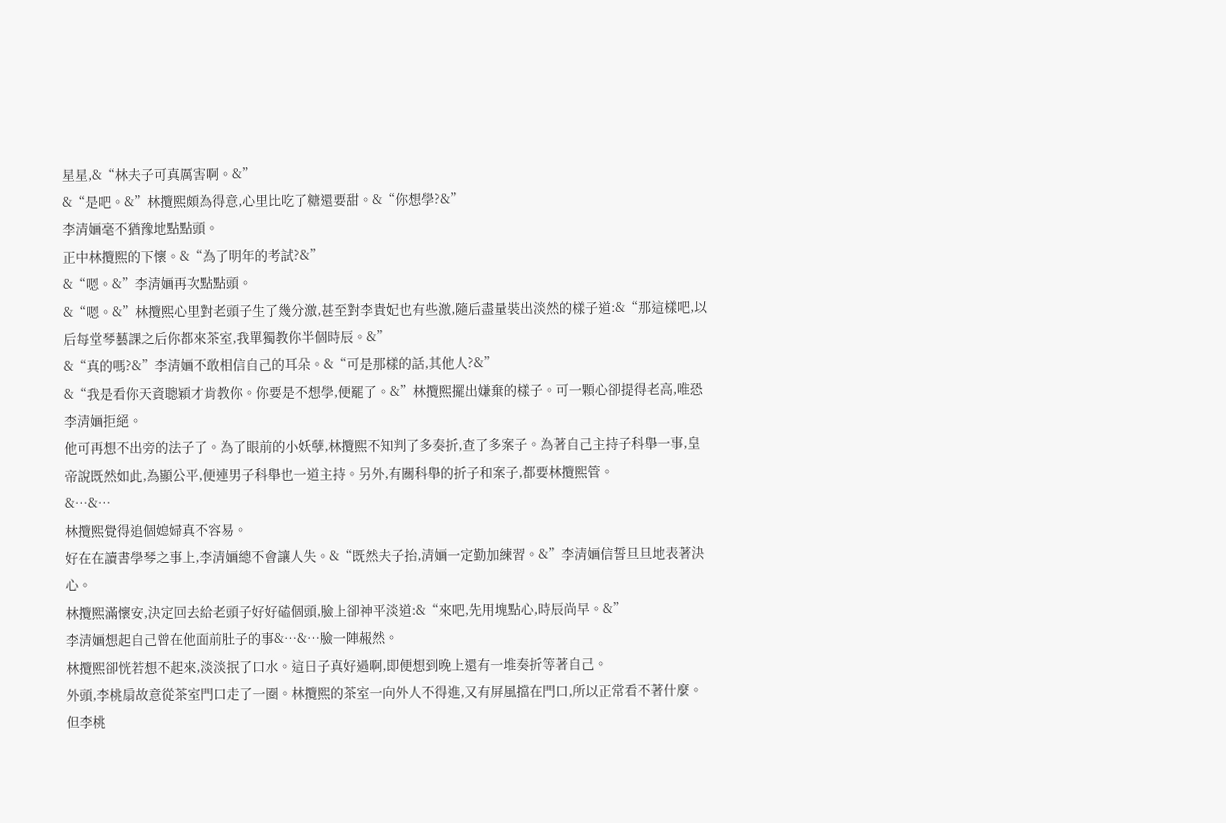星星,&“林夫子可真厲害啊。&”
&“是吧。&”林攬熙頗為得意,心里比吃了糖還要甜。&“你想學?&”
李清婳毫不猶豫地點點頭。
正中林攬熙的下懷。&“為了明年的考試?&”
&“嗯。&”李清婳再次點點頭。
&“嗯。&”林攬熙心里對老頭子生了幾分激,甚至對李貴妃也有些激,隨后盡量裝出淡然的樣子道:&“那這樣吧,以后每堂琴藝課之后你都來茶室,我單獨教你半個時辰。&”
&“真的嗎?&”李清婳不敢相信自己的耳朵。&“可是那樣的話,其他人?&”
&“我是看你天資聰穎才肯教你。你要是不想學,便罷了。&”林攬熙擺出嫌棄的樣子。可一顆心卻提得老高,唯恐李清婳拒絕。
他可再想不出旁的法子了。為了眼前的小妖孽,林攬熙不知判了多奏折,查了多案子。為著自己主持子科舉一事,皇帝說既然如此,為顯公平,便連男子科舉也一道主持。另外,有關科舉的折子和案子,都要林攬熙管。
&…&…
林攬熙覺得追個媳婦真不容易。
好在在讀書學琴之事上,李清婳總不會讓人失。&“既然夫子抬,清婳一定勤加練習。&”李清婳信誓旦旦地表著決心。
林攬熙滿懷安,決定回去給老頭子好好磕個頭,臉上卻神平淡道:&“來吧,先用塊點心,時辰尚早。&”
李清婳想起自己曾在他面前肚子的事&…&…臉一陣赧然。
林攬熙卻恍若想不起來,淡淡抿了口水。這日子真好過啊,即便想到晚上還有一堆奏折等著自己。
外頭,李桃扇故意從茶室門口走了一圈。林攬熙的茶室一向外人不得進,又有屏風擋在門口,所以正常看不著什麼。但李桃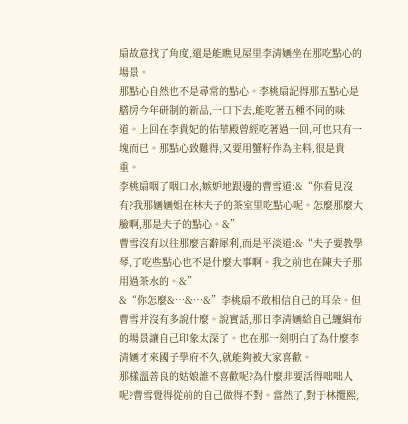扇故意找了角度,還是能瞧見屋里李清婳坐在那吃點心的場景。
那點心自然也不是尋常的點心。李桃扇記得那五點心是膳房今年研制的新品,一口下去,能吃著五種不同的味道。上回在李貴妃的佑華殿曾經吃著過一回,可也只有一塊而已。那點心致難得,又要用蟹籽作為主料,很是貴重。
李桃扇咽了咽口水,嫉妒地跟邊的曹雪道:&“你看見沒有?我那婳婳姐在林夫子的茶室里吃點心呢。怎麼那麼大臉啊,那是夫子的點心。&”
曹雪沒有以往那麼言辭犀利,而是平淡道:&“夫子要教學琴,了吃些點心也不是什麼大事啊。我之前也在陳夫子那用過茶水的。&”
&“你怎麼&…&…&”李桃扇不敢相信自己的耳朵。但曹雪并沒有多說什麼。說實話,那日李清婳給自己纏絹布的場景讓自己印象太深了。也在那一刻明白了為什麼李清婳才來國子學府不久,就能夠被大家喜歡。
那樣溫善良的姑娘誰不喜歡呢?為什麼非要活得咄咄人呢?曹雪覺得從前的自己做得不對。當然了,對于林攬熙,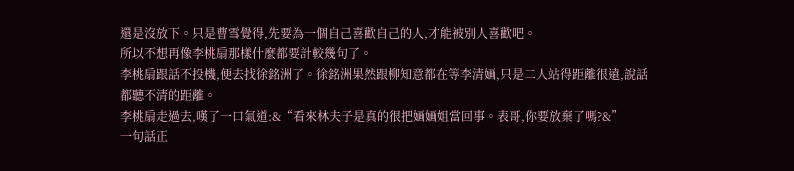還是沒放下。只是曹雪覺得,先要為一個自己喜歡自己的人,才能被別人喜歡吧。
所以不想再像李桃扇那樣什麼都要計較幾句了。
李桃扇跟話不投機,便去找徐銘洲了。徐銘洲果然跟柳知意都在等李清婳,只是二人站得距離很遠,說話都聽不清的距離。
李桃扇走過去,嘆了一口氣道:&“看來林夫子是真的很把婳婳姐當回事。表哥,你要放棄了嗎?&”
一句話正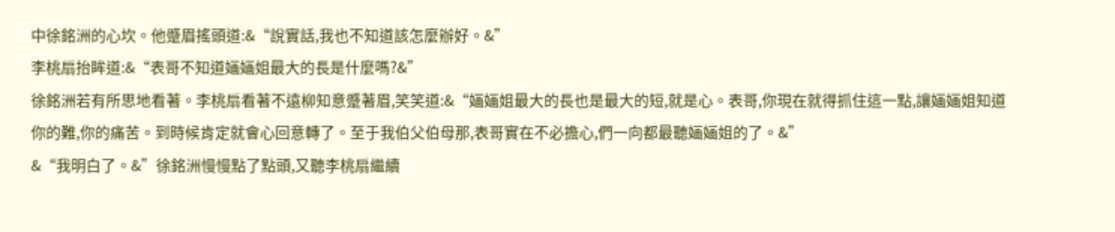中徐銘洲的心坎。他蹙眉搖頭道:&“說實話,我也不知道該怎麼辦好。&”
李桃扇抬眸道:&“表哥不知道婳婳姐最大的長是什麼嗎?&”
徐銘洲若有所思地看著。李桃扇看著不遠柳知意蹙著眉,笑笑道:&“婳婳姐最大的長也是最大的短,就是心。表哥,你現在就得抓住這一點,讓婳婳姐知道你的難,你的痛苦。到時候肯定就會心回意轉了。至于我伯父伯母那,表哥實在不必擔心,們一向都最聽婳婳姐的了。&”
&“我明白了。&”徐銘洲慢慢點了點頭,又聽李桃扇繼續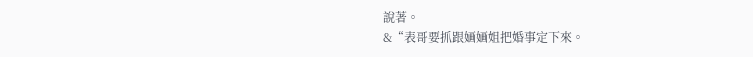說著。
&“表哥要抓跟婳婳姐把婚事定下來。